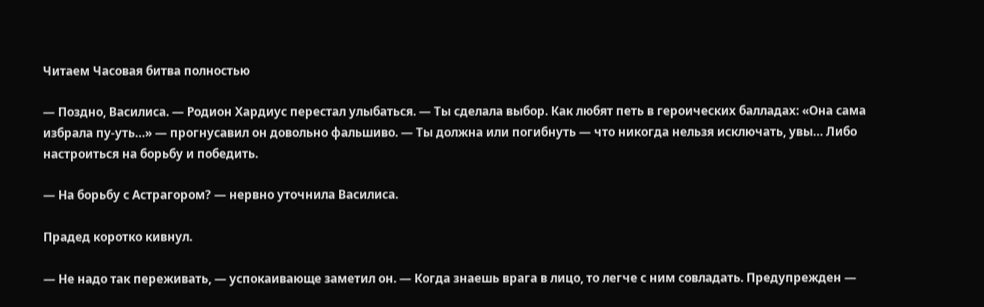Читаем Часовая битва полностью

— Поздно, Василиса. — Родион Хардиус перестал улыбаться. — Ты сделала выбор. Как любят петь в героических балладах: «Она сама избрала пу-уть…» — прогнусавил он довольно фальшиво. — Ты должна или погибнуть — что никогда нельзя исключать, увы… Либо настроиться на борьбу и победить.

— На борьбу с Астрагором? — нервно уточнила Василиса.

Прадед коротко кивнул.

— Не надо так переживать, — успокаивающе заметил он. — Когда знаешь врага в лицо, то легче с ним совладать. Предупрежден —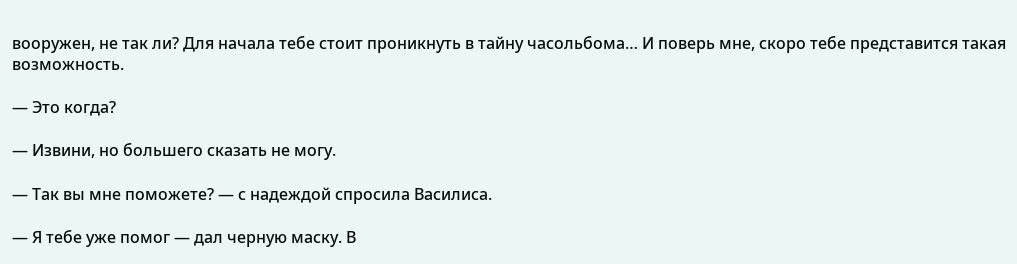вооружен, не так ли? Для начала тебе стоит проникнуть в тайну часольбома… И поверь мне, скоро тебе представится такая возможность.

— Это когда?

— Извини, но большего сказать не могу.

— Так вы мне поможете? — с надеждой спросила Василиса.

— Я тебе уже помог — дал черную маску. В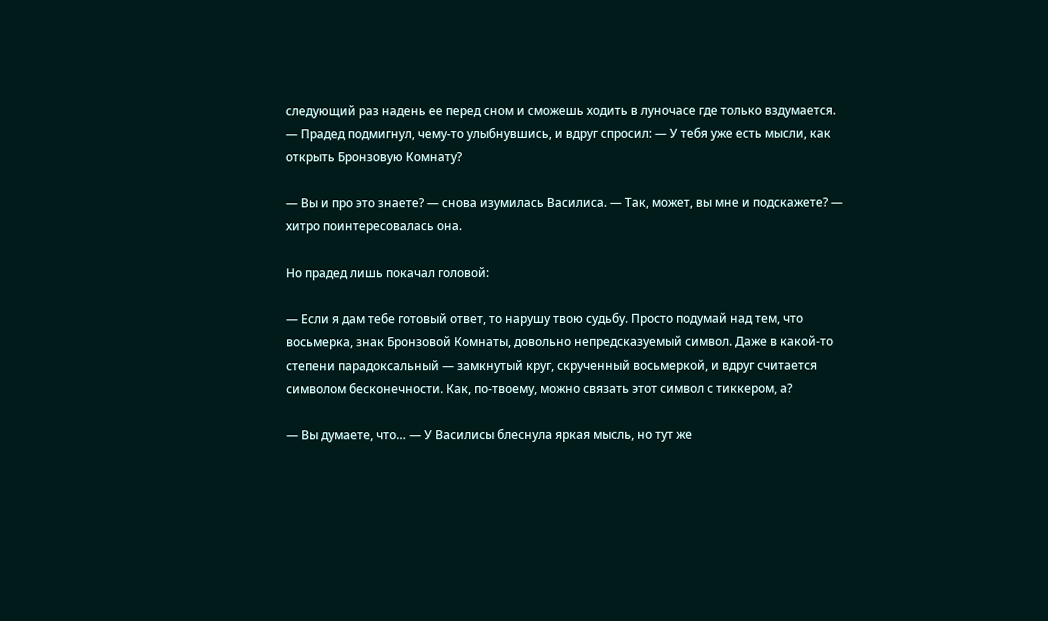следующий раз надень ее перед сном и сможешь ходить в луночасе где только вздумается. — Прадед подмигнул, чему-то улыбнувшись, и вдруг спросил: — У тебя уже есть мысли, как открыть Бронзовую Комнату?

— Вы и про это знаете? — снова изумилась Василиса. — Так, может, вы мне и подскажете? — хитро поинтересовалась она.

Но прадед лишь покачал головой:

— Если я дам тебе готовый ответ, то нарушу твою судьбу. Просто подумай над тем, что восьмерка, знак Бронзовой Комнаты, довольно непредсказуемый символ. Даже в какой-то степени парадоксальный — замкнутый круг, скрученный восьмеркой, и вдруг считается символом бесконечности. Как, по-твоему, можно связать этот символ с тиккером, а?

— Вы думаете, что… — У Василисы блеснула яркая мысль, но тут же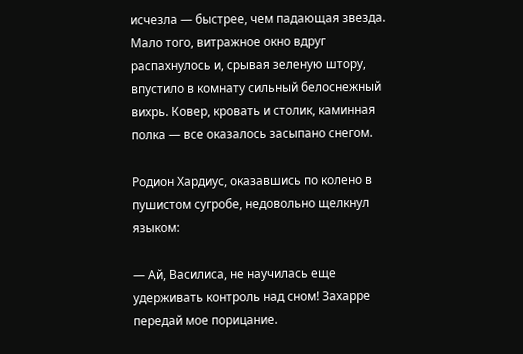исчезла — быстрее, чем падающая звезда. Мало того, витражное окно вдруг распахнулось и, срывая зеленую штору, впустило в комнату сильный белоснежный вихрь. Ковер, кровать и столик, каминная полка — все оказалось засыпано снегом.

Родион Хардиус, оказавшись по колено в пушистом сугробе, недовольно щелкнул языком:

— Ай, Василиса, не научилась еще удерживать контроль над сном! Захарре передай мое порицание.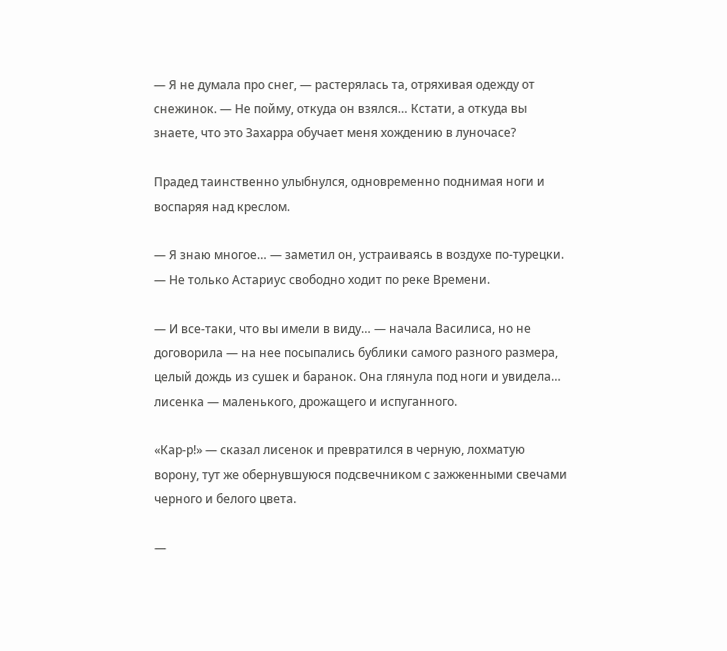— Я не думала про снег, — растерялась та, отряхивая одежду от снежинок. — Не пойму, откуда он взялся… Кстати, а откуда вы знаете, что это Захарра обучает меня хождению в луночасе?

Прадед таинственно улыбнулся, одновременно поднимая ноги и воспаряя над креслом.

— Я знаю многое… — заметил он, устраиваясь в воздухе по-турецки. — Не только Астариус свободно ходит по реке Времени.

— И все-таки, что вы имели в виду… — начала Василиса, но не договорила — на нее посыпались бублики самого разного размера, целый дождь из сушек и баранок. Она глянула под ноги и увидела… лисенка — маленького, дрожащего и испуганного.

«Кар-р!» — сказал лисенок и превратился в черную, лохматую ворону, тут же обернувшуюся подсвечником с зажженными свечами черного и белого цвета.

—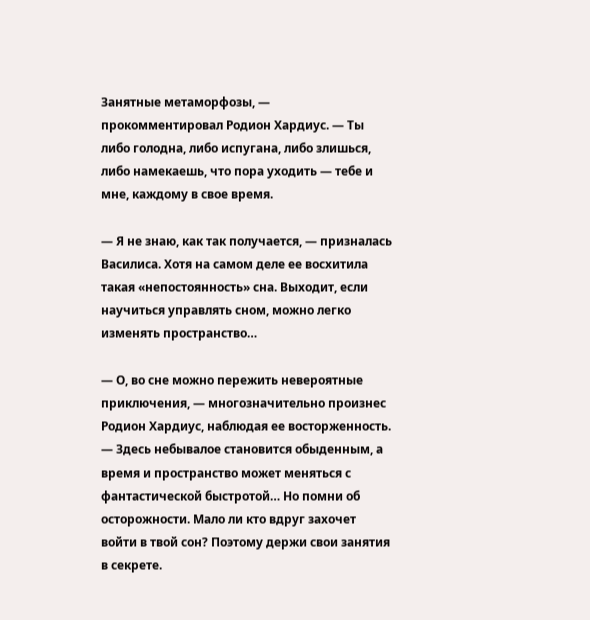Занятные метаморфозы, — прокомментировал Родион Хардиус. — Ты либо голодна, либо испугана, либо злишься, либо намекаешь, что пора уходить — тебе и мне, каждому в свое время.

— Я не знаю, как так получается, — призналась Василиса. Хотя на самом деле ее восхитила такая «непостоянность» сна. Выходит, если научиться управлять сном, можно легко изменять пространство…

— О, во сне можно пережить невероятные приключения, — многозначительно произнес Родион Хардиус, наблюдая ее восторженность. — Здесь небывалое становится обыденным, а время и пространство может меняться с фантастической быстротой… Но помни об осторожности. Мало ли кто вдруг захочет войти в твой сон? Поэтому держи свои занятия в секрете.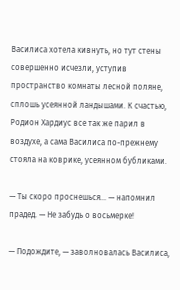Василиса хотела кивнуть, но тут стены совершенно исчезли, уступив пространство комнаты лесной поляне, сплошь усеянной ландышами. К счастью, Родион Хардиус все так же парил в воздухе, а сама Василиса по-прежнему стояла на коврике, усеянном бубликами.

— Ты скоро проснешься… — напомнил прадед. — Не забудь о восьмерке!

— Подождите, — заволновалась Василиса,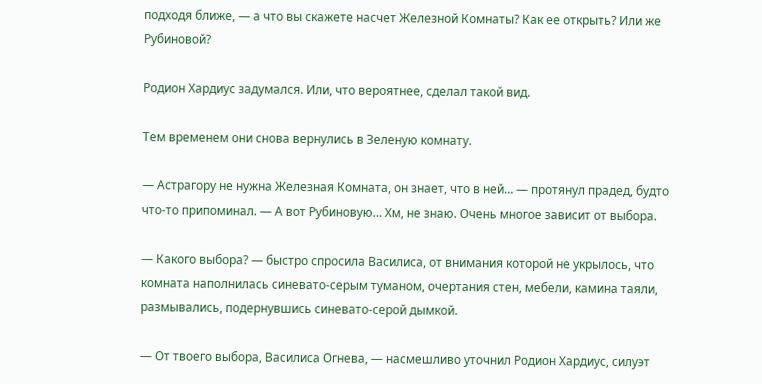подходя ближе, — а что вы скажете насчет Железной Комнаты? Как ее открыть? Или же Рубиновой?

Родион Хардиус задумался. Или, что вероятнее, сделал такой вид.

Тем временем они снова вернулись в Зеленую комнату.

— Астрагору не нужна Железная Комната, он знает, что в ней… — протянул прадед, будто что-то припоминал. — А вот Рубиновую… Хм, не знаю. Очень многое зависит от выбора.

— Какого выбора? — быстро спросила Василиса, от внимания которой не укрылось, что комната наполнилась синевато-серым туманом, очертания стен, мебели, камина таяли, размывались, подернувшись синевато-серой дымкой.

— От твоего выбора, Василиса Огнева, — насмешливо уточнил Родион Хардиус, силуэт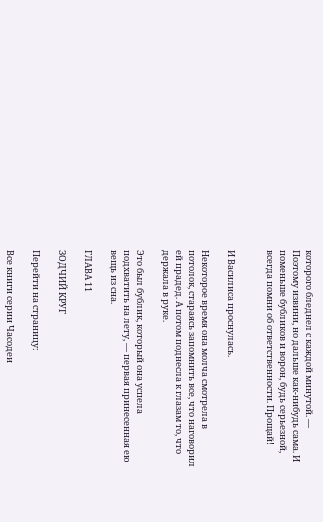которого бледнел с каждой минутой. — Поэтому извини, но дальше как-нибудь сама. И поменьше бубликов и ворон, будь серьезной, всегда помни об ответственности. Прощай!


И Василиса проснулась.

Некоторое время она молча смотрела в потолок, стараясь запомнить все, что наговорил ей прадед. А потом поднесла к глазам то, что держала в руке.

Это был бублик, который она успела подхватить на лету, — первая принесенная ею вещь из сна.

ГЛАВА 11

ЗОДЧИЙ КРУГ

Перейти на страницу:

Все книги серии Часодеи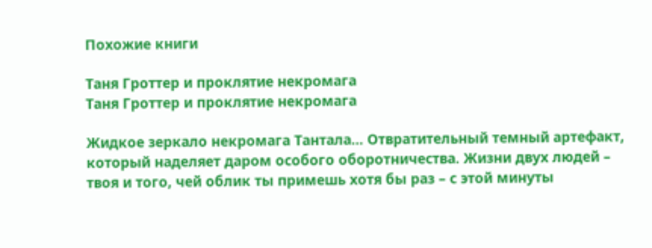Похожие книги

Таня Гроттер и проклятие некромага
Таня Гроттер и проклятие некромага

Жидкое зеркало некромага Тантала… Отвратительный темный артефакт, который наделяет даром особого оборотничества. Жизни двух людей – твоя и того, чей облик ты примешь хотя бы раз – с этой минуты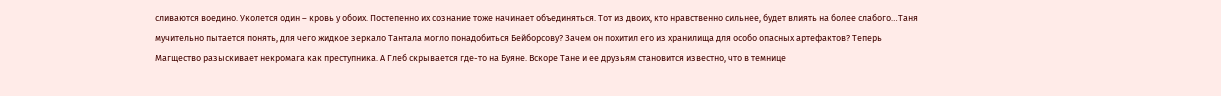сливаются воедино. Уколется один – кровь у обоих. Постепенно их сознание тоже начинает объединяться. Тот из двоих, кто нравственно сильнее, будет влиять на более слабого…Таня мучительно пытается понять, для чего жидкое зеркало Тантала могло понадобиться Бейборсову? Зачем он похитил его из хранилища для особо опасных артефактов? Теперь Магщество разыскивает некромага как преступника. А Глеб скрывается где-то на Буяне. Вскоре Тане и ее друзьям становится известно, что в темнице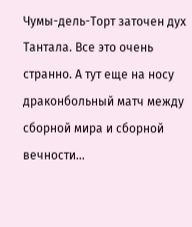Чумы-дель-Торт заточен дух Тантала. Все это очень странно. А тут еще на носу драконбольный матч между сборной мира и сборной вечности…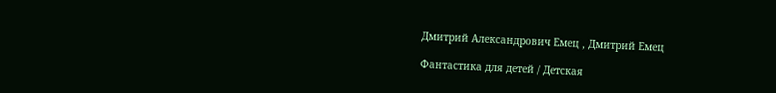Дмитрий Александрович Емец , Дмитрий Емец

Фантастика для детей / Детская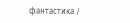фантастика /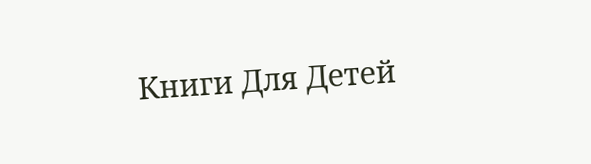Книги Для Детей